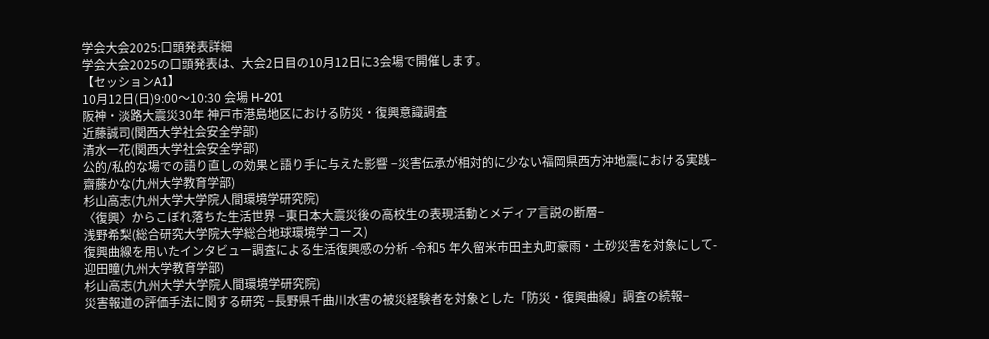学会大会2025:口頭発表詳細
学会大会2025の口頭発表は、大会2日目の10月12日に3会場で開催します。
【セッションA1】
10月12日(日)9:00〜10:30 会場 H-201
阪神・淡路大震災30年 神戸市港島地区における防災・復興意識調査
近藤誠司(関西大学社会安全学部)
清水一花(関西大学社会安全学部)
公的/私的な場での語り直しの効果と語り手に与えた影響 −災害伝承が相対的に少ない福岡県西方沖地震における実践−
齋藤かな(九州大学教育学部)
杉山高志(九州大学大学院人間環境学研究院)
〈復興〉からこぼれ落ちた生活世界 −東日本大震災後の高校生の表現活動とメディア言説の断層−
浅野希梨(総合研究大学院大学総合地球環境学コース)
復興曲線を用いたインタビュー調査による生活復興感の分析 -令和5 年久留米市田主丸町豪雨・土砂災害を対象にして-
迎田瞳(九州大学教育学部)
杉山高志(九州大学大学院人間環境学研究院)
災害報道の評価手法に関する研究 −長野県千曲川水害の被災経験者を対象とした「防災・復興曲線」調査の続報−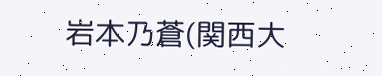岩本乃蒼(関西大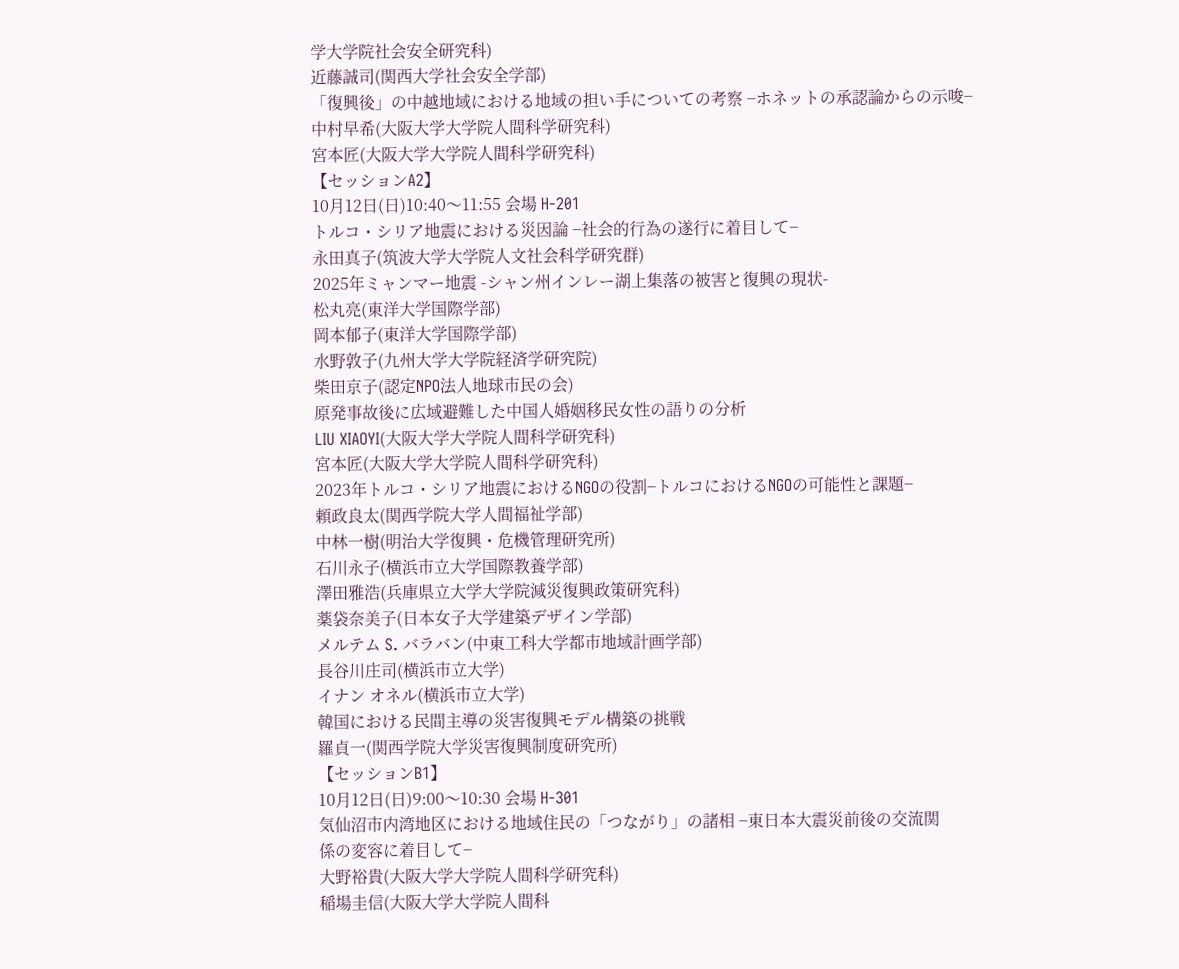学大学院社会安全研究科)
近藤誠司(関西大学社会安全学部)
「復興後」の中越地域における地域の担い手についての考察 −ホネットの承認論からの示唆−
中村早希(大阪大学大学院人間科学研究科)
宮本匠(大阪大学大学院人間科学研究科)
【セッションA2】
10月12日(日)10:40〜11:55 会場 H-201
トルコ・シリア地震における災因論 −社会的行為の遂行に着目して−
永田真子(筑波大学大学院人文社会科学研究群)
2025年ミャンマー地震 -シャン州インレー湖上集落の被害と復興の現状-
松丸亮(東洋大学国際学部)
岡本郁子(東洋大学国際学部)
水野敦子(九州大学大学院経済学研究院)
柴田京子(認定NPO法人地球市民の会)
原発事故後に広域避難した中国人婚姻移民女性の語りの分析
LIU XIAOYI(大阪大学大学院人間科学研究科)
宮本匠(大阪大学大学院人間科学研究科)
2023年トルコ・シリア地震におけるNGOの役割−トルコにおけるNGOの可能性と課題−
頼政良太(関西学院大学人間福祉学部)
中林一樹(明治大学復興・危機管理研究所)
石川永子(横浜市立大学国際教養学部)
澤田雅浩(兵庫県立大学大学院減災復興政策研究科)
薬袋奈美子(日本女子大学建築デザイン学部)
メルテム S. バラバン(中東工科大学都市地域計画学部)
長谷川庄司(横浜市立大学)
イナン オネル(横浜市立大学)
韓国における民間主導の災害復興モデル構築の挑戦
羅貞一(関西学院大学災害復興制度研究所)
【セッションB1】
10月12日(日)9:00〜10:30 会場 H-301
気仙沼市内湾地区における地域住民の「つながり」の諸相 −東日本大震災前後の交流関
係の変容に着目して−
大野裕貴(大阪大学大学院人間科学研究科)
稲場圭信(大阪大学大学院人間科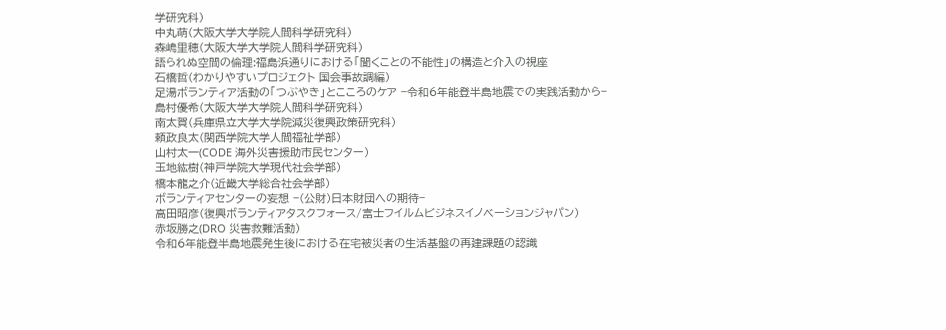学研究科)
中丸萌(大阪大学大学院人間科学研究科)
森嶋里穂(大阪大学大学院人間科学研究科)
語られぬ空間の倫理:福島浜通りにおける「聞くことの不能性」の構造と介入の視座
石橋哲(わかりやすいプロジェクト 国会事故調編)
足湯ボランティア活動の「つぶやき」とこころのケア −令和6年能登半島地震での実践活動から−
島村優希(大阪大学大学院人間科学研究科)
南太賀(兵庫県立大学大学院減災復興政策研究科)
頼政良太(関西学院大学人間福祉学部)
山村太一(CODE 海外災害援助市民センター)
玉地紘樹(神戸学院大学現代社会学部)
橋本龍之介(近畿大学総合社会学部)
ボランティアセンターの妄想 −(公財)日本財団への期待−
高田昭彦(復興ボランティアタスクフォース/富士フイルムビジネスイノベーションジャパン)
赤坂勝之(DRO 災害救難活動)
令和6年能登半島地震発生後における在宅被災者の生活基盤の再建課題の認識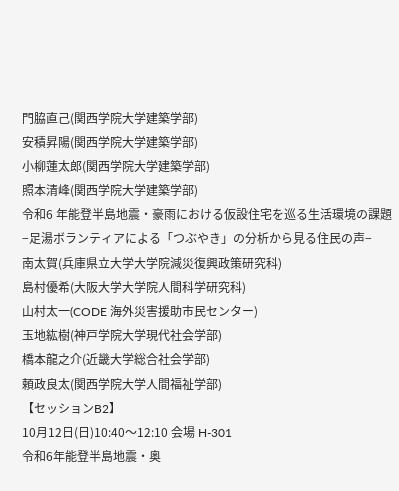門脇直己(関西学院大学建築学部)
安積昇陽(関西学院大学建築学部)
小柳蓮太郎(関西学院大学建築学部)
照本清峰(関西学院大学建築学部)
令和6 年能登半島地震・豪雨における仮設住宅を巡る生活環境の課題 −足湯ボランティアによる「つぶやき」の分析から見る住民の声−
南太賀(兵庫県立大学大学院減災復興政策研究科)
島村優希(大阪大学大学院人間科学研究科)
山村太一(CODE 海外災害援助市民センター)
玉地紘樹(神戸学院大学現代社会学部)
橋本龍之介(近畿大学総合社会学部)
頼政良太(関西学院大学人間福祉学部)
【セッションB2】
10月12日(日)10:40〜12:10 会場 H-301
令和6年能登半島地震・奥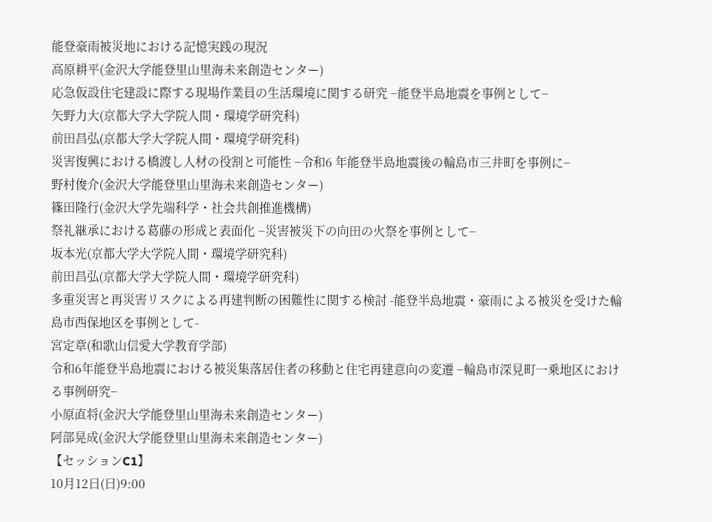能登豪雨被災地における記憶実践の現況
高原耕平(金沢大学能登里山里海未来創造センター)
応急仮設住宅建設に際する現場作業員の生活環境に関する研究 −能登半島地震を事例として−
矢野力大(京都大学大学院人間・環境学研究科)
前田昌弘(京都大学大学院人間・環境学研究科)
災害復興における橋渡し人材の役割と可能性 −令和6 年能登半島地震後の輪島市三井町を事例に−
野村俊介(金沢大学能登里山里海未来創造センター)
篠田隆行(金沢大学先端科学・社会共創推進機構)
祭礼継承における葛藤の形成と表面化 −災害被災下の向田の火祭を事例として−
坂本光(京都大学大学院人間・環境学研究科)
前田昌弘(京都大学大学院人間・環境学研究科)
多重災害と再災害リスクによる再建判断の困難性に関する検討 -能登半島地震・豪雨による被災を受けた輪島市西保地区を事例として-
宮定章(和歌山信愛大学教育学部)
令和6年能登半島地震における被災集落居住者の移動と住宅再建意向の変遷 −輪島市深見町一乗地区における事例研究−
小原直将(金沢大学能登里山里海未来創造センター)
阿部晃成(金沢大学能登里山里海未来創造センター)
【セッションC1】
10月12日(日)9:00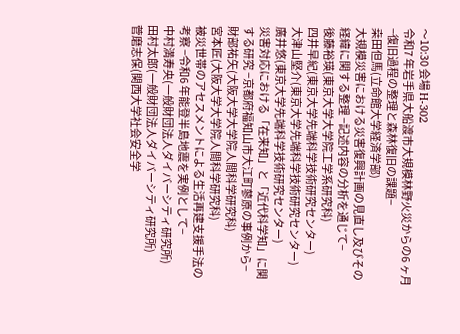〜10:30 会場 H-302
令和7 年岩手県大船渡市大規模林野火災からの6 ヶ月 −復旧過程の整理と森林復旧の課題−
桒田但馬(立命館大学経済学部)
大規模災害における災害復興計画の見直し及びその経緯に関する整理 −記述内容の分析を通じて−
後藤裕瑛(東京大学大学院工学系研究科)
四井早紀(東京大学先端科学技術研究センター)
大津山堅介(東京大学先端科学技術研究センター)
廣井悠(東京大学先端科学技術研究センター)
災害対応における「在来知」と「近代科学知」に関する研究 −京都府福知山市大江町蓼原の事例から−
財部祐矢(大阪大学大学院人間科学研究科)
宮本匠(大阪大学大学院人間科学研究科)
被災世帯のアセスメントによる生活再建支援手法の考察 −令和6 年能登半島地震を実例として−
中村満寿央(一般財団法人ダイバーシティ研究所)
田村太郎(一般財団法人ダイバーシティ研究所)
菅磨志保(関西大学社会安全学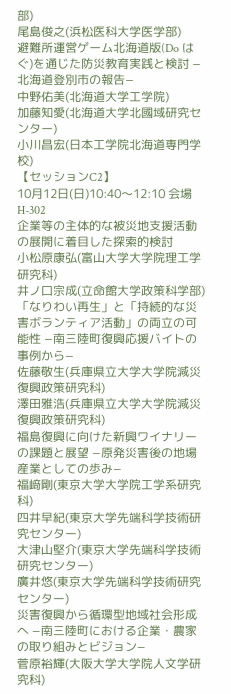部)
尾島俊之(浜松医科大学医学部)
避難所運営ゲーム北海道版(Do はぐ)を通じた防災教育実践と検討 −北海道登別市の報告−
中野佑美(北海道大学工学院)
加藤知愛(北海道大学北國域研究センター)
小川昌宏(日本工学院北海道専門学校)
【セッションC2】
10月12日(日)10:40〜12:10 会場 H-302
企業等の主体的な被災地支援活動の展開に着目した探索的検討
小松原康弘(富山大学大学院理工学研究科)
井ノ口宗成(立命館大学政策科学部)
「なりわい再生」と「持続的な災害ボランティア活動」の両立の可能性 −南三陸町復興応援バイトの事例から−
佐藤敬生(兵庫県立大学大学院減災復興政策研究科)
澤田雅浩(兵庫県立大学大学院減災復興政策研究科)
福島復興に向けた新興ワイナリーの課題と展望 −原発災害後の地場産業としての歩み−
福﨑剛(東京大学大学院工学系研究科)
四井早紀(東京大学先端科学技術研究センター)
大津山堅介(東京大学先端科学技術研究センター)
廣井悠(東京大学先端科学技術研究センター)
災害復興から循環型地域社会形成へ −南三陸町における企業・農家の取り組みとビジョン−
菅原裕輝(大阪大学大学院人文学研究科)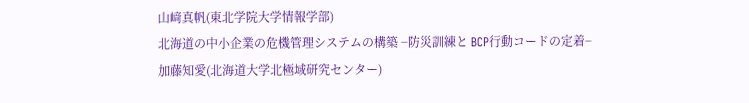山﨑真帆(東北学院大学情報学部)
北海道の中小企業の危機管理システムの構築 −防災訓練と BCP行動コードの定着−
加藤知愛(北海道大学北極域研究センター)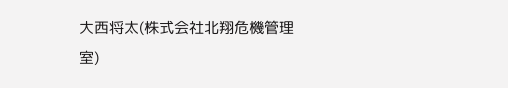大西将太(株式会社北翔危機管理室)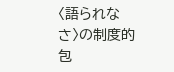〈語られなさ〉の制度的包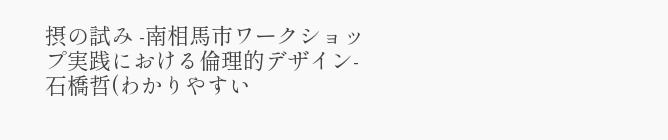摂の試み -南相馬市ワークショップ実践における倫理的デザイン-
石橋哲(わかりやすい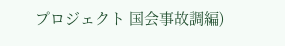プロジェクト 国会事故調編)